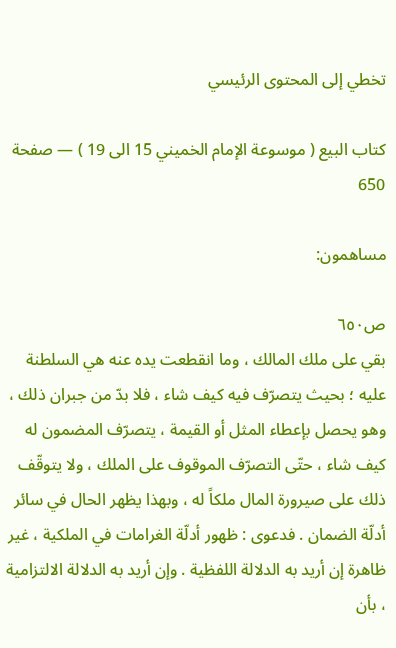تخطي إلى المحتوى الرئيسي

كتاب البيع ( موسوعة الإمام الخميني 15 الى 19 ) — صفحة 650

مساهمون:

ص٦٥٠
بقي على ملك المالك ، وما انقطعت يده عنه هي السلطنة عليه ؛ بحيث يتصرّف فيه كيف شاء ، فلا بدّ من جبران ذلك ، وهو يحصل بإعطاء المثل أو القيمة ، يتصرّف المضمون له كيف شاء ، حتّى التصرّف الموقوف على الملك ، ولا يتوقّف ذلك على صيرورة المال ملكاً له ، وبهذا يظهر الحال في سائر أدلّة الضمان . فدعوى : ظهور أدلّة الغرامات في الملكية ، غير ظاهرة إن أريد به الدلالة اللفظية . وإن أريد به الدلالة الالتزامية ، بأن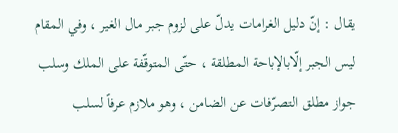يقال : إنّ دليل الغرامات يدلّ على لزوم جبر مال الغير ، وفي المقام ليس الجبر إلّابالإباحة المطلقة ، حتّى المتوقّفة على الملك وسلب جواز مطلق التصرّفات عن الضامن ، وهو ملازم عرفاً لسلب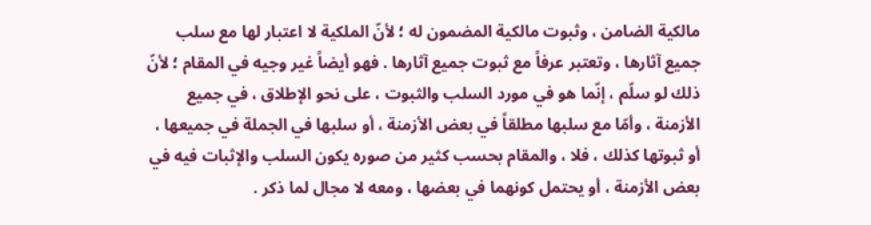مالكية الضامن ، وثبوت مالكية المضمون له ؛ لأنّ الملكية لا اعتبار لها مع سلب جميع آثارها ، وتعتبر عرفاً مع ثبوت جميع آثارها . فهو أيضاً غير وجيه في المقام ؛ لأنّ ذلك لو سلّم ، إنّما هو في مورد السلب والثبوت ، على نحو الإطلاق ، في جميع الأزمنة ، وأمّا مع سلبها مطلقاً في بعض الأزمنة ، أو سلبها في الجملة في جميعها ، أو ثبوتها كذلك ، فلا ، والمقام بحسب كثير من صوره يكون السلب والإثبات فيه في بعض الأزمنة ، أو يحتمل كونهما في بعضها ، ومعه لا مجال لما ذكر .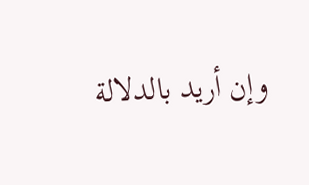وإن أريد بالدلالة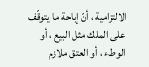الالتزامية ، أنّ إباحة ما يتوقّف على الملك مثل البيع ، أو الوطء ، أو العتق ملازم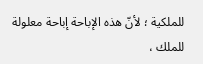للملكية ؛ لأنّ هذه الإباحة إباحة معلولة للملك ،